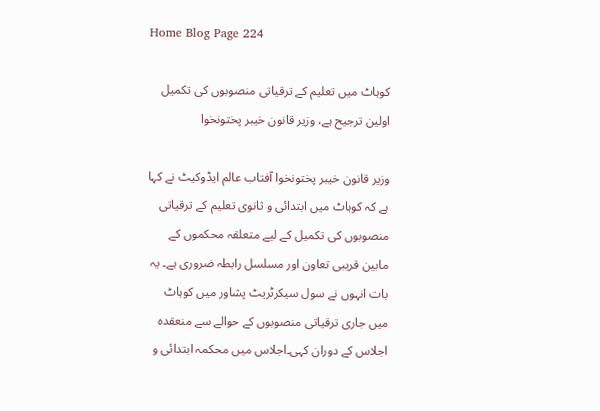Home Blog Page 224

کوہاٹ میں تعلیم کے ترقیاتی منصوبوں کی تکمیل اولین ترجیح ہے، وزیر قانون خیبر پختونخوا

وزیر قانون خیبر پختونخوا آفتاب عالم ایڈوکیٹ نے کہا ہے کہ کوہاٹ میں ابتدائی و ثانوی تعلیم کے ترقیاتی منصوبوں کی تکمیل کے لیے متعلقہ محکموں کے مابین قریبی تعاون اور مسلسل رابطہ ضروری ہے۔ یہ بات انہوں نے سول سیکرٹریٹ پشاور میں کوہاٹ میں جاری ترقیاتی منصوبوں کے حوالے سے منعقدہ اجلاس کے دوران کہی۔اجلاس میں محکمہ ابتدائی و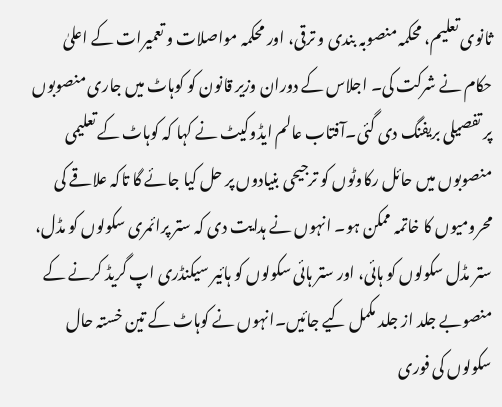ثانوی تعلیم، محکمہ منصوبہ بندی و ترقی، اور محکمہ مواصلات و تعمیرات کے اعلیٰ حکام نے شرکت کی۔ اجلاس کے دوران وزیر قانون کو کوہاٹ میں جاری منصوبوں پر تفصیلی بریفنگ دی گئی۔آفتاب عالم ایڈوکیٹ نے کہا کہ کوہاٹ کے تعلیمی منصوبوں میں حائل رکاوٹوں کو ترجیحی بنیادوں پر حل کیا جائے گا تاکہ علاقے کی محرومیوں کا خاتمہ ممکن ہو۔ انہوں نے ہدایت دی کہ ستر پرائمری سکولوں کو مڈل، ستر مڈل سکولوں کو ہائی، اور ستر ہائی سکولوں کو ہائیر سیکنڈری اپ گریڈ کرنے کے منصوبے جلد از جلد مکمل کیے جائیں۔انہوں نے کوہاٹ کے تین خستہ حال سکولوں کی فوری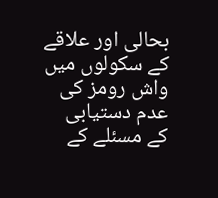بحالی اور علاقے کے سکولوں میں واش رومز کی عدم دستیابی کے مسئلے کے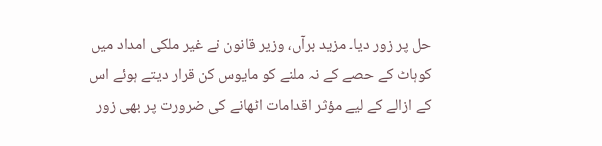حل پر زور دیا۔ مزید برآں، وزیر قانون نے غیر ملکی امداد میں کوہاٹ کے حصے کے نہ ملنے کو مایوس کن قرار دیتے ہوئے اس کے ازالے کے لیے مؤثر اقدامات اٹھانے کی ضرورت پر بھی زور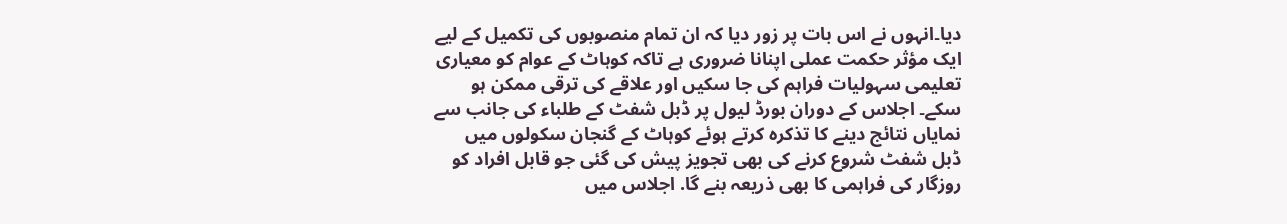دیا۔انہوں نے اس بات پر زور دیا کہ ان تمام منصوبوں کی تکمیل کے لیے ایک مؤثر حکمت عملی اپنانا ضروری ہے تاکہ کوہاٹ کے عوام کو معیاری تعلیمی سہولیات فراہم کی جا سکیں اور علاقے کی ترقی ممکن ہو سکے۔ اجلاس کے دوران بورڈ لیول پر ڈبل شفٹ کے طلباء کی جانب سے نمایاں نتائج دینے کا تذکرہ کرتے ہوئے کوہاٹ کے گنجان سکولوں میں ڈبل شفٹ شروع کرنے کی بھی تجویز پیش کی گئی جو قابل افراد کو روزگار کی فراہمی کا بھی ذریعہ بنے گا. اجلاس میں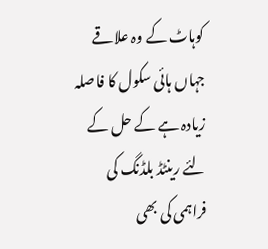کوہاٹ کے وہ علاقے جہاں ہائی سکول کا فاصلہ زیادہ ہے کے حل کے لئے رینٹڈ بلڈنگ کی فراہمی کی بھی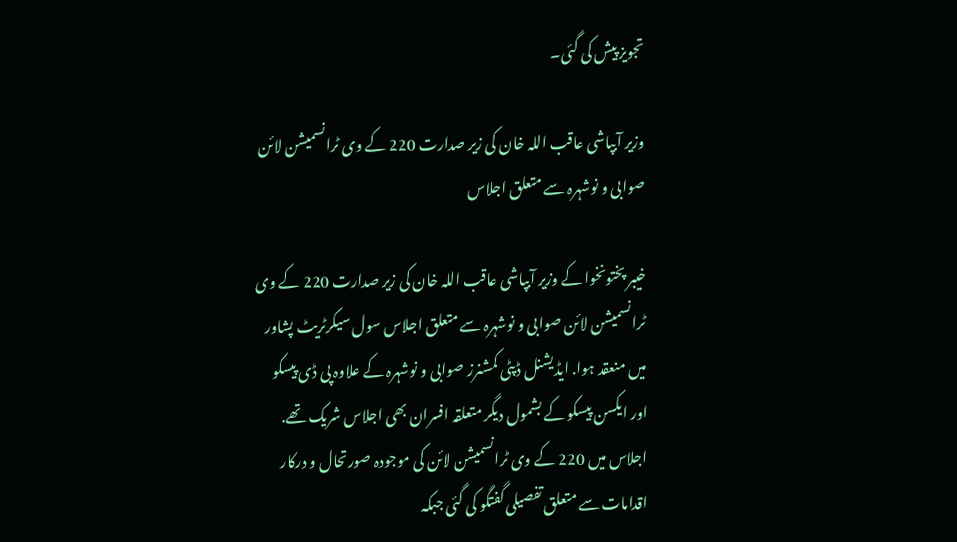تجویز پیش کی گئی۔

وزیر آبپاشی عاقب اللہ خان کی زیر صدارت 220 کے وی ٹرانسمیشن لائن صوابی و نوشہرہ سے متعلق اجلاس

خیبر پختونخوا کے وزیر آبپاشی عاقب اللہ خان کی زیر صدارت 220 کے وی ٹرانسمیشن لائن صوابی و نوشہرہ سے متعلق اجلاس سول سیکرٹریٹ پشاور میں منعقد ہوا. ایڈیشنل ڈپٹی کمشنرز صوابی و نوشہرہ کے علاوہ پی ڈی پیسکو اور ایکسن پیسکو کے بشمول دیگر متعلقہ افسران بھی اجلاس شریک تھے. اجلاس میں 220 کے وی ٹرانسمیشن لائن کی موجودہ صورتحال و درکار اقدامات سے متعلق تفصیلی گفتگو کی گئی جبکہ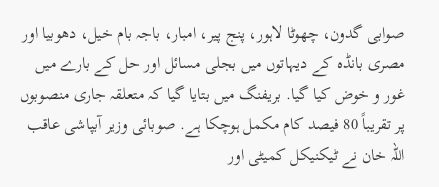صوابی گدون، چھوٹا لاہور، پنج پیر، امبار، باجہ بام خیل، دھوبیا اور مصری بانڈہ کے دیہاتوں میں بجلی مسائل اور حل کے بارے میں غور و خوض کیا گیا. بریفنگ میں بتایا گیا کہ متعلقہ جاری منصوبوں پر تقریباً 80 فیصد کام مکمل ہوچکا ہے. صوبائی وزیر آبپاشی عاقب اللہ خان نے ٹیکنیکل کمیٹی اور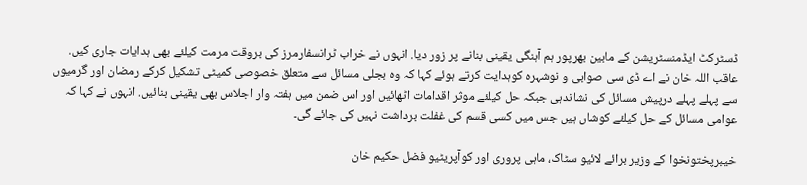ڈسٹرکٹ ایڈمنسٹریشن کے مابین بھرپور ہم آہنگی یقینی بنانے پر زور دیا. انہوں نے خراب ٹرانسفارمرز کی بروقت مرمت کیلئے بھی ہدایات جاری کیں. عاقب اللہ خان نے اے ڈی سی صوابی و نوشہرہ کوہدایت کرتے ہوئے کہا کہ وہ بجلی مسائل سے متعلق خصوصی کمیٹی تشکیل کرکے رمضان اور گرمیوں سے پہلے پہلے درپیش مسائل کی نشاندہی جبکہ حل کیلئے موثر اقدامات اٹھائیں اور اس ضمن میں ہفتہ وار اجلاس بھی یقینی بنائیں. انہوں نے کہا کہ عوامی مسائل کے حل کیلئے کوشاں ہیں جس میں کسی قسم کی غفلت برداشت نہیں کی جائے گی۔

خیبرپختونخوا کے وزیر برائے لائیو سٹاک، ماہی پروری اور کوآپریٹیو فضل حکیم خان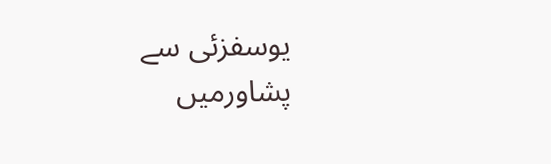یوسفزئی سے پشاورمیں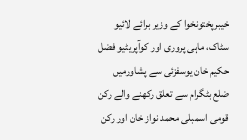خیبرپختونخوا کے وزیر برائے لائیو سٹاک، ماہی پروری اور کوآپریٹیو فضل حکیم خان یوسفزئی سے پشاورمیں ضلع بٹگرام سے تعلق رکھنے والے رکن قومی اسمبلی محمد نواز خان اور رکن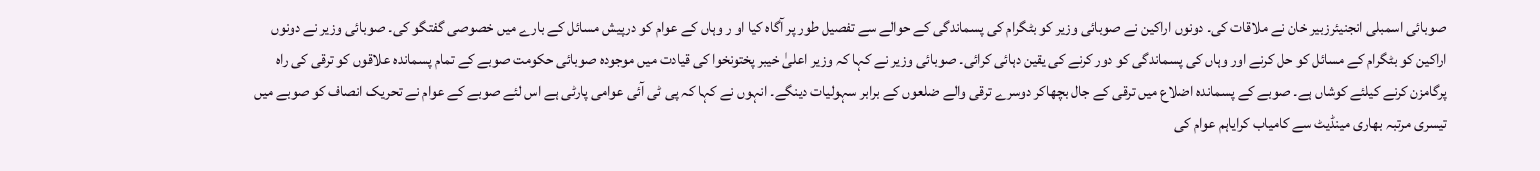صوبائی اسمبلی انجنیئرزبیر خان نے ملاقات کی۔ دونوں اراکین نے صوبائی وزیر کو بٹگرام کی پسماندگی کے حوالے سے تفصیل طور پر آگاہ کیا او ر وہاں کے عوام کو درپیش مسائل کے بارے میں خصوصی گفتگو کی۔ صوبائی وزیر نے دونوں اراکین کو بٹگرام کے مسائل کو حل کرنے اور وہاں کی پسماندگی کو دور کرنے کی یقین دہائی کرائی۔ صوبائی وزیر نے کہا کہ وزیر اعلیٰ خیبر پختونخوا کی قیادت میں موجودہ صوبائی حکومت صوبے کے تمام پسماندہ علاقوں کو ترقی کی راہ پرگامزن کرنے کیلئے کوشاں ہے۔ صوبے کے پسماندہ اضلاع میں ترقی کے جال بچھاکر دوسرے ترقی والے ضلعوں کے برابر سہولیات دینگے۔ انہوں نے کہا کہ پی ٹی آئی عوامی پارٹی ہے اس لئے صوبے کے عوام نے تحریک انصاف کو صوبے میں تیسری مرتبہ بھاری مینڈیٹ سے کامیاب کرایاہم عوام کی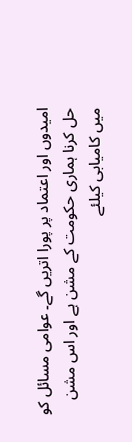امیدوں اور اعتماد پر پورا اتریں گے۔ عوامی مسائل کو حل کرنا ہماری حکومت کے مشن ہے اور اس مشن میں کامیابی کیلئے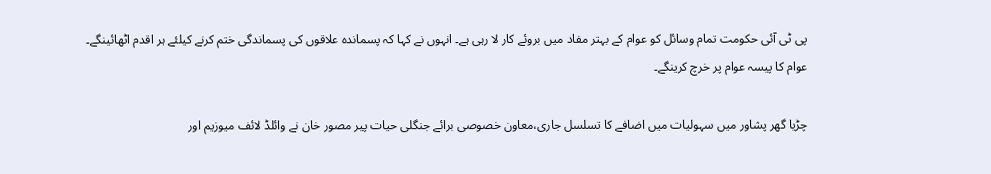پی ٹی آئی حکومت تمام وسائل کو عوام کے بہتر مفاد میں بروئے کار لا رہی ہے۔ انہوں نے کہا کہ پسماندہ علاقوں کی پسماندگی ختم کرنے کیلئے ہر اقدم اٹھائینگے۔ عوام کا پیسہ عوام پر خرچ کرینگے۔

چڑیا گھر پشاور میں سہولیات میں اضافے کا تسلسل جاری،معاون خصوصی برائے جنگلی حیات پیر مصور خان نے وائلڈ لائف میوزیم اور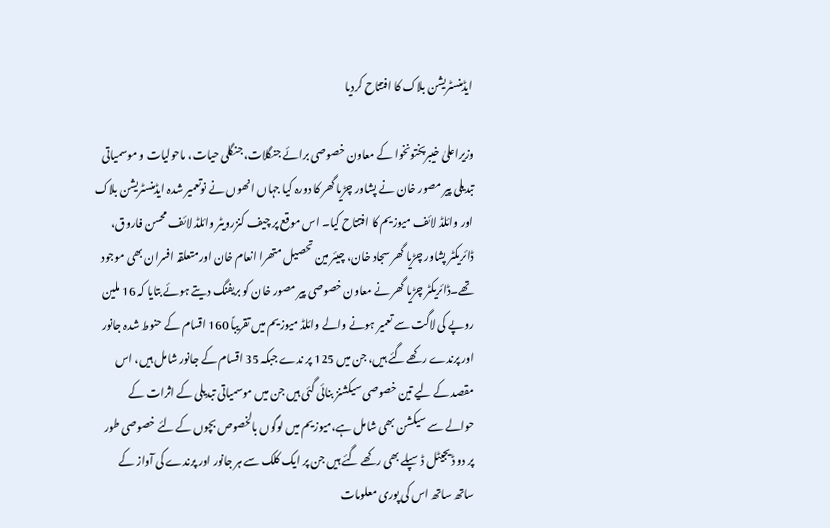ایڈمنسٹریشن بلاک کا افتتاح کردیا

وزیراعلیٰ خیبرپختونخوا کے معاون خصوصی برائے جنگلات، جنگلی حیات، ماحولیات و موسمیاتی تبدیلی پیر مصور خان نے پشاور چڑیا گھر کا دورہ کیا جہاں انھوں نے نوتعمیر شدہ ایڈمنسٹریشن بلاک اور وائلڈ لائف میوزیم کا افتتاح کیا۔ اس موقع پر چیف کنزرویٹر وائلڈ لائف محسن فاروق، ڈائریکٹر پشاور چڑیا گھر سجاد خان، چیئر مین تحصیل متھرا انعام خان اورمتعلقہ افسران بھی موجود تھے۔ڈائریکٹر چڑیا گھر نے معاون خصوصی پیر مصور خان کو بریفنگ دیتے ہوئے بتایا کہ 16 ملین روپے کی لاگت سے تعمیر ہونے والے وائلڈ میوزیم میں تقریباً 160 اقسام کے حنوط شدہ جانور اور پرندے رکھے گئے ہیں، جن میں 125 پر ندے جبکہ 35 اقسام کے جانور شامل ہیں، اس مقصد کے لیے تین خصوصی سیکشنز بنائی گئی ہیں جن میں موسمیاتی تبدیلی کے اثرات کے حوالے سے سیکشن بھی شامل ہے،میوزیم میں لوگوں بالخصوص بچوں کے لئے خصوصی طور پر دو ڈیجیٹل ڈسپلے بھی رکھے گئے ہیں جن پر ایک کلک سے ہر جانور اور پرندے کی آواز کے ساتھ ساتھ اس کی پوری معلومات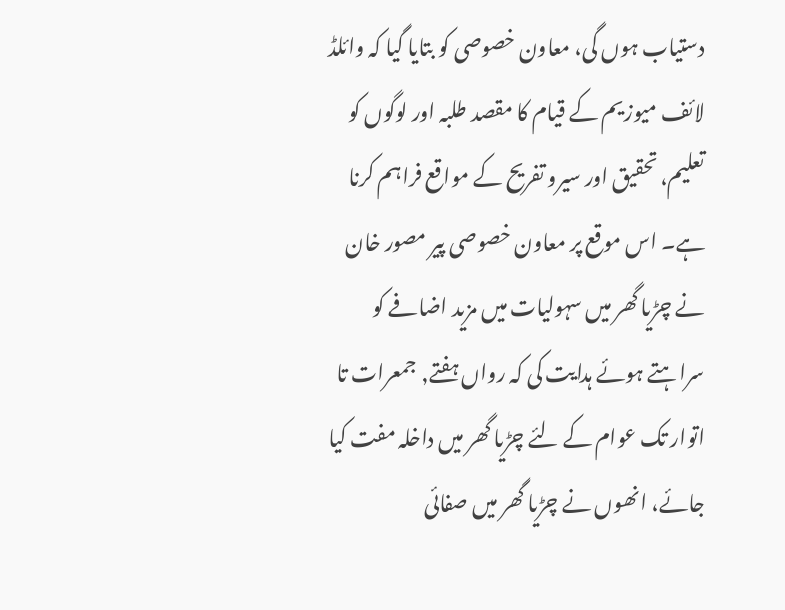دستیاب ہوں گی، معاون خصوصی کو بتایا گیا کہ وائلڈ لائف میوزیم کے قیام کا مقصد طلبہ اور لوگوں کو تعلیم، تحقیق اور سیرو تفریح کے مواقع فراہم کرنا ہے۔ اس موقع پر معاون خصوصی پیر مصور خان نے چڑیا گھر میں سہولیات میں مزید اضافے کو سراہتے ہوئے ہدایت کی کہ رواں ہفتے, جمعرات تا اتوار تک عوام کے لئے چڑیا گھر میں داخلہ مفت کیا جائے، انھوں نے چڑیا گھر میں صفائی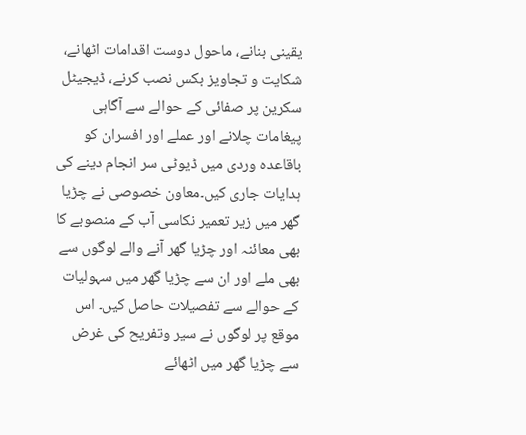یقینی بنانے، ماحول دوست اقدامات اٹھانے، شکایت و تجاویز بکس نصب کرنے، ڈیجیٹل سکرین پر صفائی کے حوالے سے آگاہی پیغامات چلانے اور عملے اور افسران کو باقاعدہ وردی میں ڈیوٹی سر انجام دینے کی ہدایات جاری کیں۔معاون خصوصی نے چڑیا گھر میں زیر تعمیر نکاسی آب کے منصوبے کا بھی معائنہ اور چڑیا گھر آنے والے لوگوں سے بھی ملے اور ان سے چڑیا گھر میں سہولیات کے حوالے سے تفصیلات حاصل کیں۔ اس موقع پر لوگوں نے سیر وتفریح کی غرض سے چڑیا گھر میں اٹھائے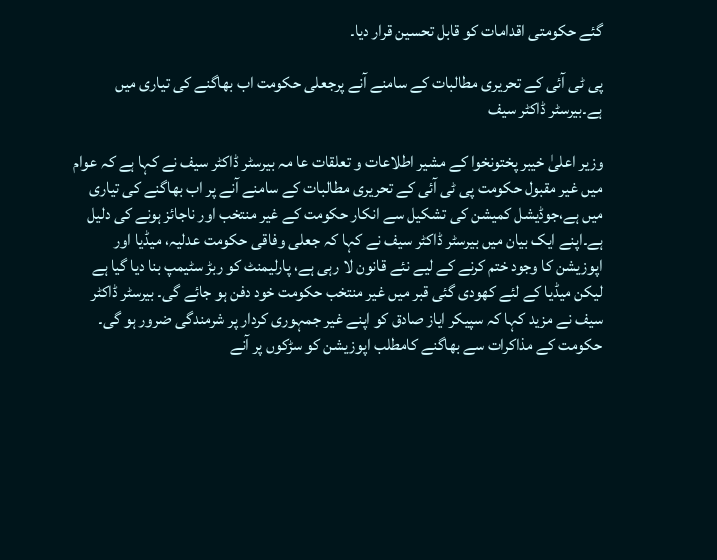گئے حکومتی اقدامات کو قابل تحسین قرار دیا۔

پی ٹی آئی کے تحریری مطالبات کے سامنے آنے پرجعلی حکومت اب بھاگنے کی تیاری میں ہے۔بیرسٹر ڈاکٹر سیف

وزیر اعلیٰ خیبر پختونخوا کے مشیر اطلاعات و تعلقات عا مہ بیرسٹر ڈاکٹر سیف نے کہا ہے کہ عوام میں غیر مقبول حکومت پی ٹی آئی کے تحریری مطالبات کے سامنے آنے پر اب بھاگنے کی تیاری میں ہے،جوڈیشل کمیشن کی تشکیل سے انکار حکومت کے غیر منتخب اور ناجائز ہونے کی دلیل ہے۔اپنے ایک بیان میں بیرسٹر ڈاکٹر سیف نے کہا کہ جعلی وفاقی حکومت عدلیہ، میڈیا اور اپوزیشن کا وجود ختم کرنے کے لیے نئے قانون لا رہی ہے، پارلیمنٹ کو ربڑ سٹیمپ بنا دیا گیا ہے لیکن میڈیا کے لئے کھودی گئی قبر میں غیر منتخب حکومت خود دفن ہو جائے گی۔ بیرسٹر ڈاکٹر سیف نے مزید کہا کہ سپیکر ایاز صادق کو اپنے غیر جمہوری کردار پر شرمندگی ضرور ہو گی۔ حکومت کے مذاکرات سے بھاگنے کامطلب اپوزیشن کو سڑکوں پر آنے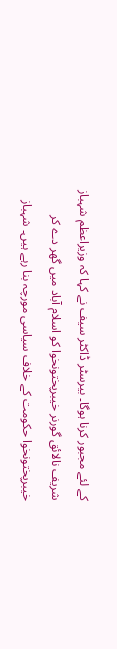کے لئے مجبور کرنا ہوگا۔ بیرسٹر ڈاکٹر سیف نے کہا کہ وزیراعظم شہباز شریف نالائق گورنر خیبرپختونخوا کو اسلام آباد میں گھر دے کر خیبرپختونخوا حکومت کے خلاف سیاسی مورچہ بنا رہے ہیں۔ شہباز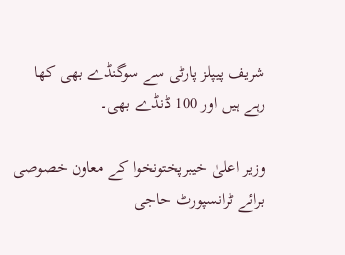شریف پیپلز پارٹی سے سوگنڈے بھی کھا رہے ہیں اور 100 ڈنڈے بھی۔

وزیر اعلیٰ خیبرپختونخوا کے معاون خصوصی برائے ٹرانسپورٹ حاجی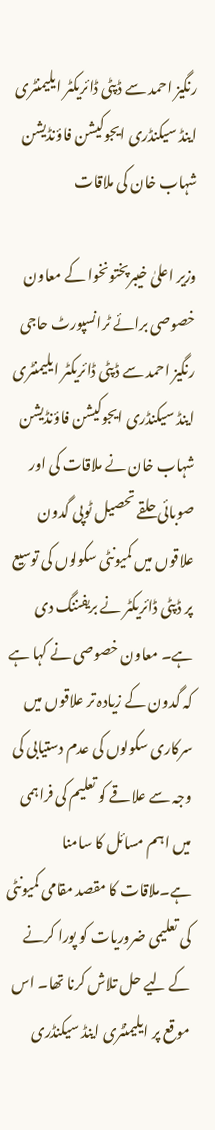رنگیز احمد سے ڈپٹی ڈائریکٹر ایلیمنٹری اینڈ سیکنڈری ایجوکیشن فاؤنڈیشن شہاب خان کی ملاقات

وزیر اعلیٰ خیبرپختونخوا کے معاون خصوصی برائے ٹرانسپورٹ حاجی رنگیز احمد سے ڈپٹی ڈائریکٹر ایلیمنٹری اینڈ سیکنڈری ایجوکیشن فاؤنڈیشن شہاب خان نے ملاقات کی اور صوبائی حلقے تحصیل ٹوپی گدون علاقوں میں کمیونٹی سکولوں کی توسیع پر ڈپٹی ڈائریکٹر نے بریفننگ دی ہے۔ معاون خصوصی نے کہا ہے کہ گدون کے زیادہ تر علاقوں میں سرکاری سکولوں کی عدم دستیابی کی وجہ سے علاقے کو تعلیم کی فراہمی میں اہم مسائل کا سامنا ہے۔ملاقات کا مقصد مقامی کمیونٹی کی تعلیمی ضروریات کو پورا کرنے کے لیے حل تلاش کرنا تھا۔ اس موقع پر ایلیمنٹری اینڈ سیکنڈری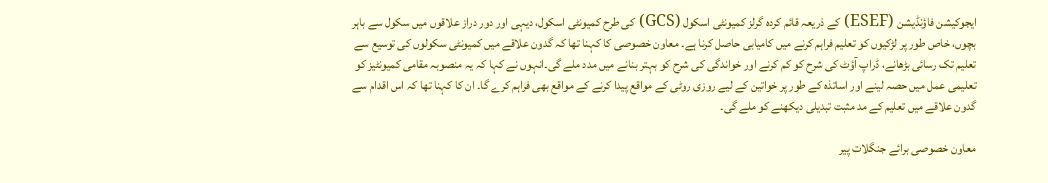ایجوکیشن فاؤنڈیشن (ESEF) کے ذریعہ قائم کردہ گرلز کمیونٹی اسکول (GCS) کی طرح کمیونٹی اسکول، دیہی اور دور دراز علاقوں میں سکول سے باہر بچوں، خاص طور پر لڑکیوں کو تعلیم فراہم کرنے میں کامیابی حاصل کرنا ہے۔ معاون خصوصی کا کہنا تھا کہ گدون علاقے میں کمیونٹی سکولوں کی توسیع سے تعلیم تک رسائی بڑھانے، ڈراپ آؤٹ کی شرح کو کم کرنے اور خواندگی کی شرح کو بہتر بنانے میں مدد ملے گی۔انہوں نے کہا کہ یہ منصوبہ مقامی کمیونٹیز کو تعلیمی عمل میں حصہ لینے اور اساتذہ کے طور پر خواتین کے لیے روزی روٹی کے مواقع پیدا کرنے کے مواقع بھی فراہم کرے گا۔ ان کا کہنا تھا کہ اس اقدام سے گدون علاقے میں تعلیم کے مد مثبت تبدیلی دیکھنے کو ملے گی۔

معاون خصوصی برائے جنگلات پیر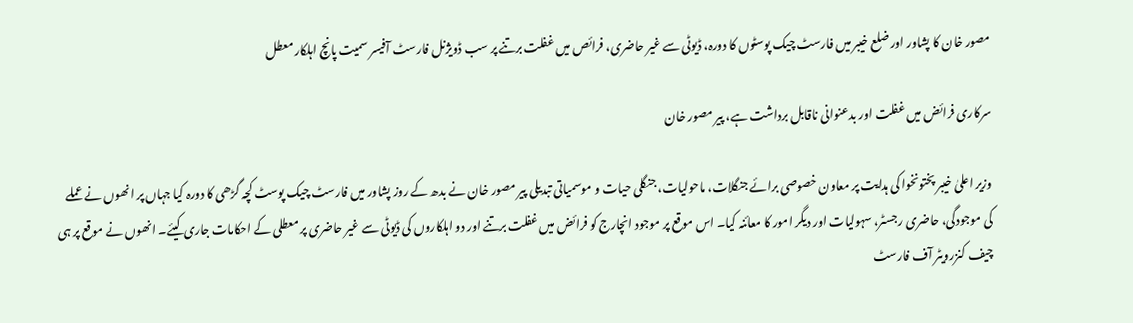مصور خان کا پشاور اور ضلع خیبر میں فارسٹ چیک پوسٹوں کا دورہ، ڈیوٹی سے غیر حاضری، فرائص میں غفلت برتنے پر سب ڈویژنل فارسٹ آفیسر سمیت پانچ اہلکار معطل

سرکاری فرائض میں غفلت اور بدعنوانی ناقابل برداشت ہے، پیر مصور خان

وزیر اعلیٰ خیبر پختونخوا کی ہدایت پر معاون خصوصی برائے جنگلات، ماحولیات، جنگلی حیات و موسمیاتی تبدیلی پیر مصور خان نے بدھ کے روز پشاور میں فارسٹ چیک پوسٹ کچہ گڑھی کا دورہ کیا جہاں پر انھوں نے عملے کی موجودگی، حاضری رجسٹر، سہولیات اور دیگر امور کا معائنہ کیا۔ اس موقع پر موجود انچارج کو فرائض میں غفلت برتنے اور دو اہلکاروں کی ڈیوٹی سے غیر حاضری پر معطلی کے احکامات جاری کیئے۔ انھوں نے موقع پر ہی چیف کنزرویٹر آف فارسٹ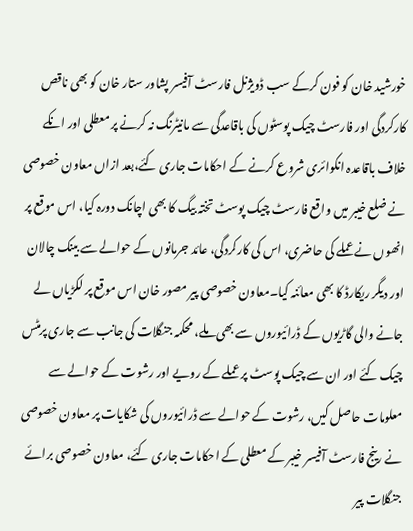خورشید خان کو فون کرکے سب ڈویژنل فارسٹ آفیسر پشاور ستار خان کو بھی ناقص کارکردگی اور فارسٹ چیک پوسٹوں کی باقاعدگی سے مانیٹرنگ نہ کرنے پر معطلی اور انکے خلاف باقاعدہ انکوائری شروع کرنے کے احکامات جاری کئے،بعد ازاں معاون خصوصی نے ضلع خیبر میں واقع فارسٹ چیک پوسٹ تختہ بیگ کا بھی اچانک دورہ کیا، اس موقع پر انھوں نے عملے کی حاضری، اس کی کارکردگی، عائد جرمانوں کے حوالے سے بینک چالان اور دیگر ریکارڈ کا بھی معائنہ کیا۔معاون خصوصی پیر مصور خان اس موقع پر لکڑیاں لے جانے والی گاڑیوں کے ڈرائیوروں سے بھی ملے، محکمہ جنگلات کی جانب سے جاری پرمٹس چیک کئے اور ان سے چیک پوسٹ پر عملے کے رویے اور رشوت کے حوالے سے معلومات حاصل کیں، رشوت کے حوالے سے ڈرائیوروں کی شکایات پر معاون خصوصی نے رینج فارسٹ آفیسر خیبر کے معطلی کے احکامات جاری کئے، معاون خصوصی برائے جنگلات پیر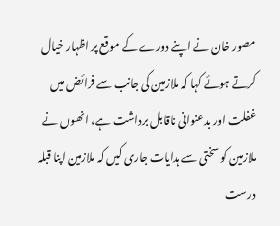مصور خان نے اپنے دورے کے موقع پر اظہار خیال کرتے ہوئے کہا کہ ملازمین کی جانب سے فرائض میں غفلت اور بدعنوانی ناقابل برداشت ہے، انھوں نے ملازمین کو سختی سے ہدایات جاری کیں کہ ملازمین اپنا قبلہ درست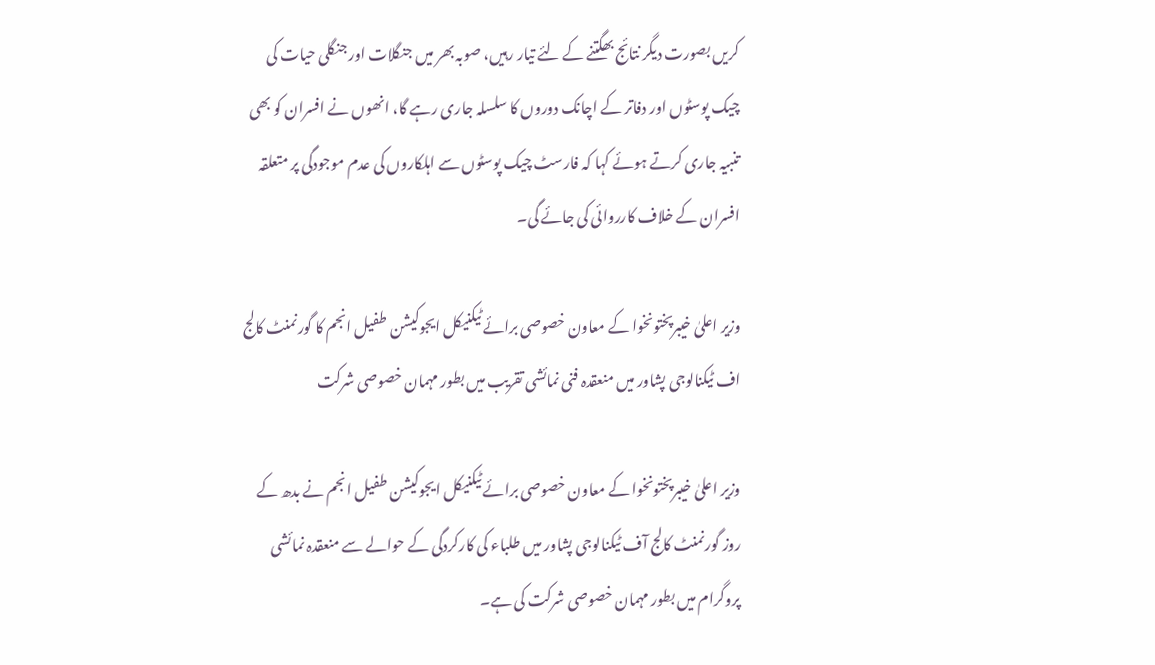کریں بصورت دیگر نتائج بھگتنے کے لئے تیار رہیں، صوبہ بھر میں جنگلات اور جنگلی حیات کی چیک پوسٹوں اور دفاتر کے اچانک دوروں کا سلسلہ جاری رہے گا، انھوں نے افسران کو بھی تنبیہ جاری کرتے ہوئے کہا کہ فارسٹ چیک پوسٹوں سے اہلکاروں کی عدم موجودگی پر متعلقہ افسران کے خلاف کارروائی کی جائے گی۔

وزیر اعلیٰ خیبرپختونخوا کے معاون خصوصی برائے ٹیکنیکل ایجوکیشن طفیل انجم کا گورنمنٹ کالج اف ٹیکنالوجی پشاور میں منعقدہ فنی نمائشی تقریب میں بطور مہمان خصوصی شرکت

وزیر اعلیٰ خیبرپختونخوا کے معاون خصوصی برائے ٹیکنیکل ایجوکیشن طفیل انجم نے بدھ کے روز گورنمنٹ کالج آف ٹیکنالوجی پشاور میں طلباء کی کارکردگی کے حوالے سے منعقدہ نمائشی پروگرام میں بطور مہمان خصوصی شرکت کی ہے۔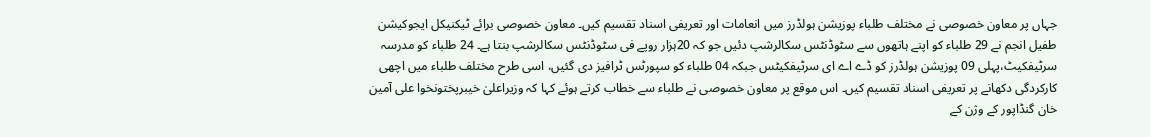جہاں پر معاون خصوصی نے مختلف طلباء پوزیشن ہولڈرز میں انعامات اور تعریفی اسناد تقسیم کیں۔ معاون خصوصی برائے ٹیکنیکل ایجوکیشن طفیل انجم نے 29 طلباء کو اپنے ہاتھوں سے سٹوڈنٹس سکالرشپ دئیں جو کہ 20ہزار روپے فی سٹوڈنٹس سکالرشپ بنتا ہے۔ 24 طلباء کو مدرسہ سرٹیفکیٹ،پہلی 09 پوزیشن ہولڈرز کو ڈے اے ای سرٹیفکیٹس جبکہ 04 طلباء کو سپورٹس ٹرافیز دی گئیں، اسی طرح مختلف طلباء میں اچھی کارکردگی دکھانے پر تعریفی اسناد تقسیم کیں۔ اس موقع پر معاون خصوصی نے طلباء سے خطاب کرتے ہوئے کہا کہ وزیراعلیٰ خیبرپختونخوا علی آمین خان گنڈاپور کے وژن کے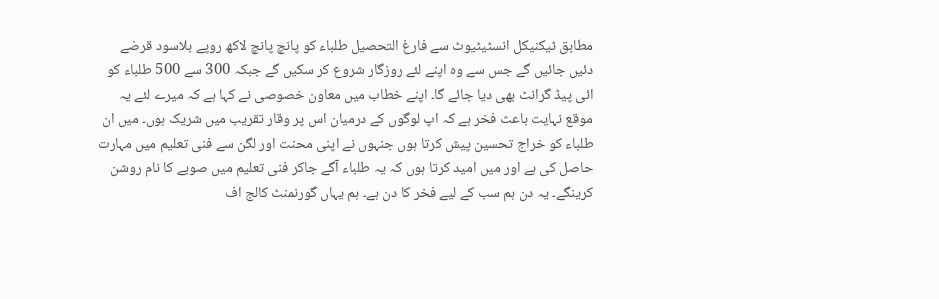مطابق ٹیکنیکل انسٹیٹیوٹ سے فارغ التحصیل طلباء کو پانچ پانچ لاکھ روپے بلاسود قرضے دئیں جائیں گے جس سے وہ اپنے لئے روزگار شروع کر سکیں گے جبکہ 300 سے 500 طلباء کو ائی پیڈ گرانٹ بھی دیا جائے گا۔ اپنے خطاب میں معاون خصوصی نے کہا ہے کہ میرے لئے یہ موقع نہایت باعث فخر ہے کہ اپ لوگوں کے درمیان اس پر وقار تقریب میں شریک ہوں۔ میں ان طلباء کو خراج تحسین پیش کرتا ہوں جنہوں نے اپنی محنت اور لگن سے فنی تعلیم میں مہارت حاصل کی ہے اور میں امید کرتا ہوں کہ یہ طلباء آگے جاکر فنی تعلیم میں صوبے کا نام روشن کرینگے۔ یہ دن ہم سب کے لیے فخر کا دن ہے۔ ہم یہاں گورنمنٹ کالج اف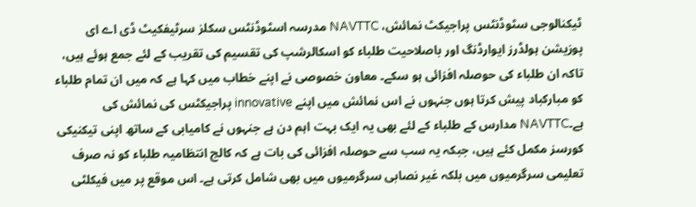ٹیکنالوجی سٹوڈنٹس پراجیکٹ نمائش، NAVTTC مدرسہ اسٹوڈنٹس سکلز سرٹیفکیٹ ڈی اے ای پوزیشن ہولڈرز ایوارڈنگ اور باصلاحیت طلباء کو اسکالرشپ کی تقسیم کی تقریب کے لئے جمع ہوئے ہیں، تاکہ ان طلباء کی حوصلہ افزائی ہو سکے۔ معاون خصوصی نے اپنے خطاب میں کہا ہے کہ میں ان تمام طلباء کو مبارکباد پیش کرتا ہوں جنہوں نے اس نمائش میں اپنے innovative پراجیکٹس کی نمائش کی ہے۔NAVTTC مدارس کے طلباء کے لئے بھی یہ ایک بہت اہم دن ہے جنہوں نے کامیابی کے ساتھ اپنی تیکنیکی کورسز مکمل کئے ہیں، جبکہ یہ سب سے حوصلہ افزائی کی بات ہے کہ کالج انتظامیہ طلباء کو نہ صرف تعلیمی سرگرمیوں میں بلکہ غیر نصابی سرگرمیوں میں بھی شامل کرتی ہے۔ اس موقع پر میں فیکلٹی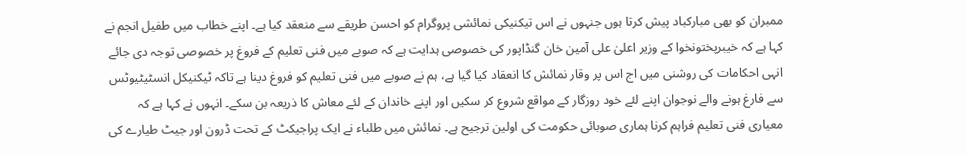ممبران کو بھی مبارکباد پیش کرتا ہوں جنہوں نے اس تیکنیکی نمائشی پروگرام کو احسن طریقے سے منعقد کیا ہے۔ اپنے خطاب میں طفیل انجم نے کہا ہے کہ خیبرپختونخوا کے وزیر اعلیٰ علی آمین خان گنڈاپور کی خصوصی ہدایت ہے کہ صوبے میں فنی تعلیم کے فروغ پر خصوصی توجہ دی جائے انہی احکامات کی روشنی میں اج اس پر وقار نمائش کا انعقاد کیا گیا ہے، ہم نے صوبے میں فنی تعلیم کو فروغ دینا ہے تاکہ ٹیکنیکل انسٹیٹیوٹس سے فارغ ہونے والے نوجوان اپنے لئے خود روزگار کے مواقع شروع کر سکیں اور اپنے خاندان کے لئے معاش کا ذریعہ بن سکے۔ انہوں نے کہا ہے کہ معیاری فنی تعلیم فراہم کرنا ہماری صوبائی حکومت کی اولین ترجیح ہے۔ نمائش میں طلباء نے ایک پراجیکٹ کے تحت ڈرون اور جیٹ طیارے کی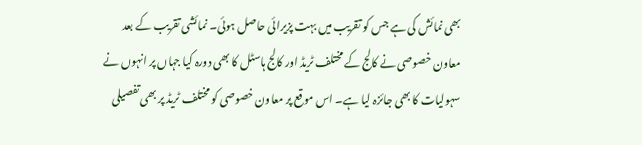بھی نمائش کی ہے جس کو تقریب میں بہت پزیرائی حاصل ہوئی۔ نمائشی تقریب کے بعد معاون خصوصی نے کالج کے مختلف ٹریڈ اور کالج ہاسٹل کا بھی دورہ کیا جہاں پر انہوں نے سہولیات کا بھی جائزہ لیا ہے۔ اس موقع پر معاون خصوصی کو مختلف ٹریڈ پر بھی تفصیلی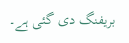بریفنگ دی گئی ہے۔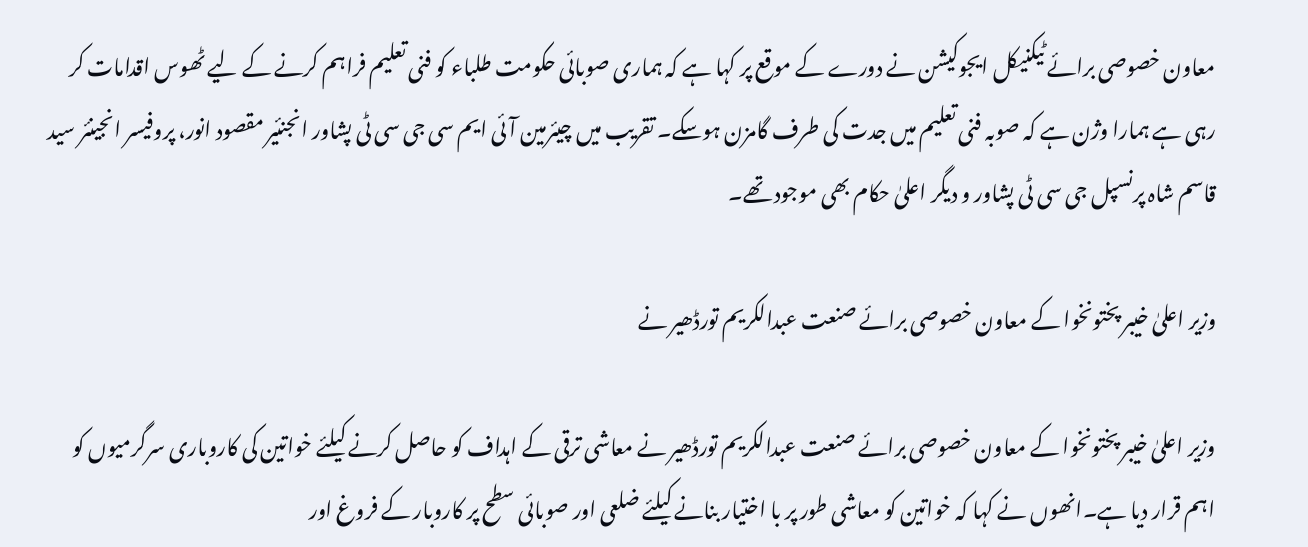معاون خصوصی برائے ٹیکنیکل ایجوکیشن نے دورے کے موقع پر کہا ہے کہ ہماری صوبائی حکومت طلباء کو فنی تعلیم فراہم کرنے کے لیے ٹھوس اقدامات کر رہی ہے ہمارا وژن ہے کہ صوبہ فنی تعلیم میں جدت کی طرف گامزن ہوسکے۔ تقریب میں چیئرمین آئی ایم سی جی سی ٹی پشاور انجنئیر مقصود انور، پروفیسر انجینئر سید قاسم شاہ پرنسپل جی سی ٹی پشاور و دیگر اعلیٰ حکام بھی موجود تھے۔

وزیر اعلیٰ خیبر پختونخوا کے معاون خصوصی برائے صنعت عبدالکریم تورڈھیر نے

وزیر اعلیٰ خیبر پختونخوا کے معاون خصوصی برائے صنعت عبدالکریم تورڈھیر نے معاشی ترقی کے اہداف کو حاصل کرنے کیلئے خواتین کی کاروباری سرگرمیوں کو اہم قرار دیا ہے۔انھوں نے کہا کہ خواتین کو معاشی طور پر با اختیار بنانے کیلئے ضلعی اور صوبائی سطح پر کاروبار کے فروغ اور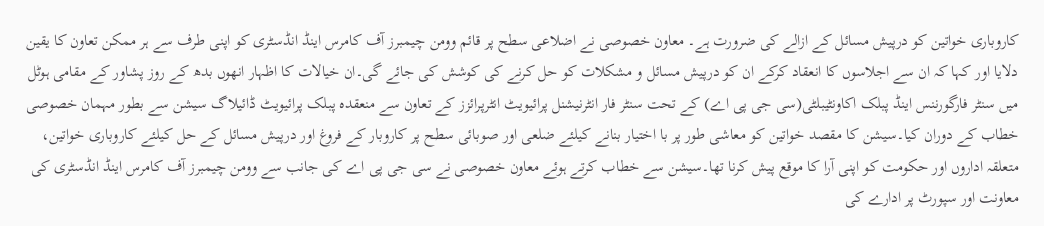کاروباری خواتین کو درپیش مسائل کے ازالے کی ضرورت ہے۔ معاون خصوصی نے اضلاعی سطح پر قائم وومن چیمبرز آف کامرس اینڈ انڈسٹری کو اپنی طرف سے ہر ممکن تعاون کا یقین دلایا اور کہا کہ ان سے اجلاسوں کا انعقاد کرکے ان کو درپیش مسائل و مشکلات کو حل کرنے کی کوشش کی جائے گی۔ان خیالات کا اظہار انھوں بدھ کے روز پشاور کے مقامی ہوٹل میں سنٹر فارگورننس اینڈ پبلک اکاونٹیبلٹی(سی جی پی اے) کے تحت سنٹر فار انٹرنیشنل پرائیویٹ انٹرپرائزز کے تعاون سے منعقدہ پبلک پرائیویٹ ڈائیلاگ سیشن سے بطور مہمان خصوصی خطاب کے دوران کیا۔سیشن کا مقصد خواتین کو معاشی طور پر با اختیار بنانے کیلئے ضلعی اور صوبائی سطح پر کاروبار کے فروغ اور درپیش مسائل کے حل کیلئے کاروباری خواتین، متعلقہ اداروں اور حکومت کو اپنی آرا کا موقع پیش کرنا تھا۔سیشن سے خطاب کرتے ہوئے معاون خصوصی نے سی جی پی اے کی جانب سے وومن چیمبرز آف کامرس اینڈ انڈسٹری کی معاونت اور سپورٹ پر ادارے کی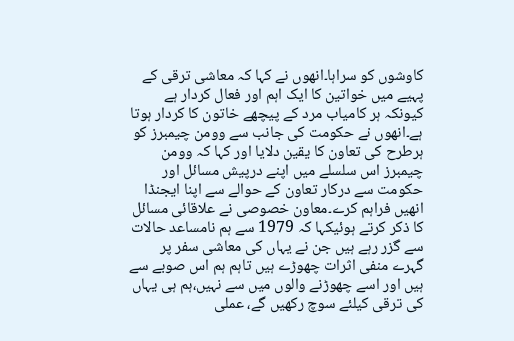کاوشوں کو سراہا۔انھوں نے کہا کہ معاشی ترقی کے پہیے میں خواتین کا ایک اہم اور فعال کردار ہے کیونکہ ہر کامیاب مرد کے پیچھے خاتون کا کردار ہوتا ہے۔انھوں نے حکومت کی جانب سے وومن چیمبرز کو ہرطرح کی تعاون کا یقین دلایا اور کہا کہ وومن چیمبرز اس سلسلے میں اپنے درپیش مسائل اور حکومت سے درکار تعاون کے حوالے سے اپنا ایجنڈا انھیں فراہم کرے۔معاون خصوصی نے علاقائی مسائل کا ذکر کرتے ہوئیکہا کہ 1979 سے ہم نامساعد حالات سے گزر رہے ہیں جن نے یہاں کی معاشی سفر پر گہرے منفی اثرات چھوڑے ہیں تاہم ہم اس صوبے سے ہیں اور اسے چھوڑنے والوں میں سے نہیں،ہم ہی یہاں کی ترقی کیلئے سوچ رکھیں گے، عملی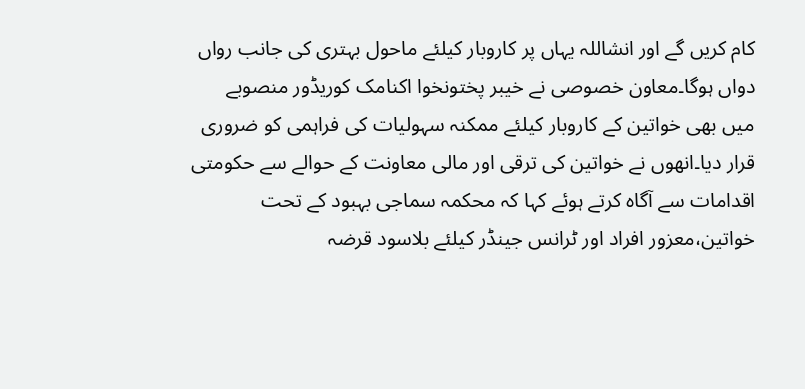کام کریں گے اور انشاللہ یہاں پر کاروبار کیلئے ماحول بہتری کی جانب رواں دواں ہوگا۔معاون خصوصی نے خیبر پختونخوا اکنامک کوریڈور منصوبے میں بھی خواتین کے کاروبار کیلئے ممکنہ سہولیات کی فراہمی کو ضروری قرار دیا۔انھوں نے خواتین کی ترقی اور مالی معاونت کے حوالے سے حکومتی اقدامات سے آگاہ کرتے ہوئے کہا کہ محکمہ سماجی بہبود کے تحت خواتین،معزور افراد اور ٹرانس جینڈر کیلئے بلاسود قرضہ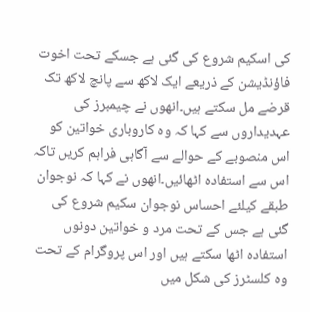کی اسکیم شروع کی گئی ہے جسکے تحت اخوت فاؤنڈیشن کے ذریعے ایک لاکھ سے پانچ لاکھ تک قرضے مل سکتے ہیں۔انھوں نے چیمبرز کی عہدیداروں سے کہا کہ وہ کاروباری خواتین کو اس منصوبے کے حوالے سے آگاہی فراہم کریں تاکہ اس سے استفادہ اٹھائیں۔انھوں نے کہا کہ نوجوان طبقے کیلئے احساس نوجوان سکیم شروع کی گئی ہے جس کے تحت مرد و خواتین دونوں استفادہ اٹھا سکتے ہیں اور اس پروگرام کے تحت وہ کلسٹرز کی شکل میں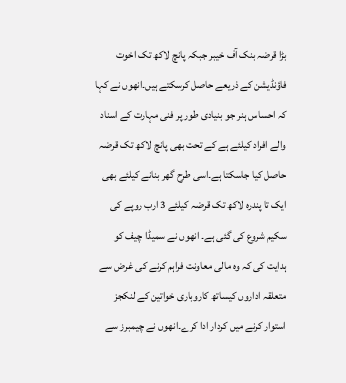بڑا قرضہ بنک آف خیبر جبکہ پانچ لاکھ تک اخوت فاؤنڈیشن کے ذریعے حاصل کرسکتے ہیں۔انھوں نے کہا کہ احساس ہنر جو بنیادی طور پر فنی مہارت کے اسناد والے افراد کیلئے ہے کے تحت بھی پانچ لاکھ تک قرضہ حاصل کیا جاسکتا ہے۔اسی طرح گھر بنانے کیلئے بھی ایک تا پندرہ لاکھ تک قرضہ کیلئے 3 ارب روپے کی سکیم شروع کی گئی ہے۔ انھوں نے سمیڈا چیف کو ہدایت کی کہ وہ مالی معاونت فراہم کرنے کی غرض سے متعلقہ اداروں کیساتھ کاروباری خواتین کے لنکجز استوار کرنے میں کردار ادا کرے۔انھوں نے چیمبرز سے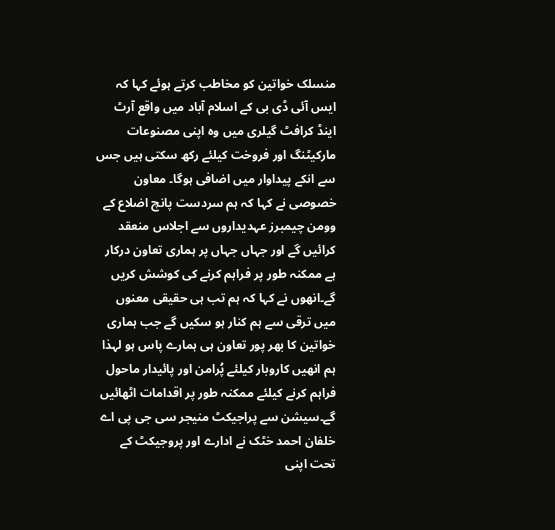منسلک خواتین کو مخاطب کرتے ہوئے کہا کہ ایس آئی ڈی بی کے اسلام آباد میں واقع آرٹ اینڈ کرافٹ گیلری میں وہ اپنی مصنوعات مارکیٹنگ اور فروخت کیلئے رکھ سکتی ہیں جس سے انکے پیداوار میں اضافی ہوگا۔ معاون خصوصی نے کہا کہ ہم سردست پانچ اضلاع کے وومن چیمبرز عہدیداروں سے اجلاس منعقد کرائیں گے اور جہاں جہاں پر ہماری تعاون درکار ہے ممکنہ طور پر فراہم کرنے کی کوشش کریں گے۔انھوں نے کہا کہ ہم تب ہی حقیقی معنوں میں ترقی سے ہم کنار ہو سکیں گے جب ہماری خواتین کا بھر پور تعاون ہی ہمارے پاس ہو لہذا ہم انھیں کاروبار کیلئے پُرامن اور پائیدار ماحول فراہم کرنے کیلئے ممکنہ طور پر اقدامات اٹھائیں گے۔سیشن سے پراجیکٹ منیجر سی جی پی اے خلفان احمد خٹک نے ادارے اور پروجیکٹ کے تحت اپنی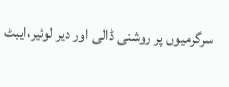سرگرمیوں پر روشنی ڈالی اور دیر لوئیر،ایبٹ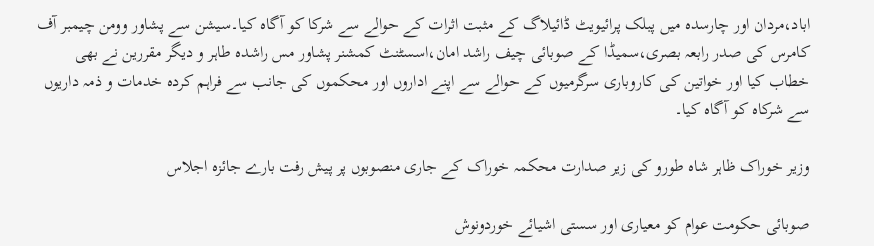اباد،مردان اور چارسدہ میں پبلک پرائیویٹ ڈائیلاگ کے مثبت اثرات کے حوالے سے شرکا کو آگاہ کیا۔سیشن سے پشاور وومن چیمبر آف کامرس کی صدر رابعہ بصری،سمیڈا کے صوبائی چیف راشد امان،اسسٹنٹ کمشنر پشاور مس راشدہ طاہر و دیگر مقررین نے بھی خطاب کیا اور خواتین کی کاروباری سرگرمیوں کے حوالے سے اپنے اداروں اور محکموں کی جانب سے فراہم کردہ خدمات و ذمہ داریوں سے شرکاہ کو آگاہ کیا۔

وزیر خوراک ظاہر شاہ طورو کی زیر صدارت محکمہ خوراک کے جاری منصوبوں پر پیش رفت بارے جائزہ اجلاس

صوبائی حکومت عوام کو معیاری اور سستی اشیائے خوردونوش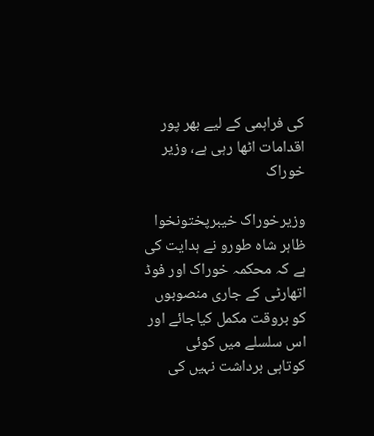کی فراہمی کے لیے بھر پور اقدامات اٹھا رہی ہے، وزیر خوراک

وزیرخوراک خیبرپختونخوا ظاہر شاہ طورو نے ہدایت کی ہے کہ محکمہ خوراک اور فوڈ اتھارٹی کے جاری منصوبوں کو بروقت مکمل کیاجائے اور اس سلسلے میں کوئی کوتاہی برداشت نہیں کی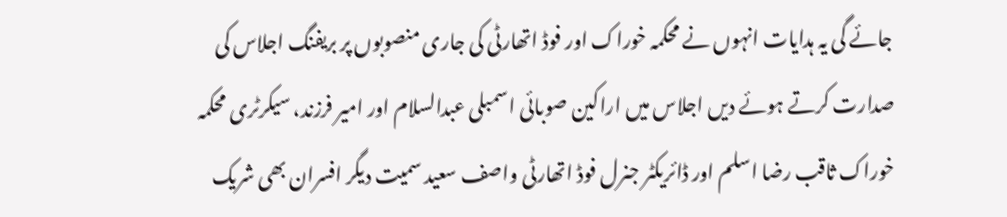جائے گی یہ ہدایات انہوں نے محکمہ خوراک اور فوڈ اتھارٹی کی جاری منصوبوں پر بریفنگ اجلاس کی صدارت کرتے ہوئے دیں اجلاس میں اراکین صوبائی اسمبلی عبدالسلام اور امیر فرزند، سیکرٹری محکمہ خوراک ثاقب رضا اسلم اور ڈائریکٹر جنرل فوڈ اتھارٹی واصف سعید سمیت دیگر افسران بھی شریک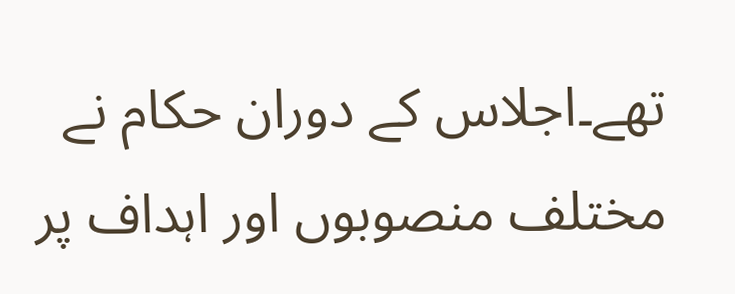تھے۔اجلاس کے دوران حکام نے مختلف منصوبوں اور اہداف پر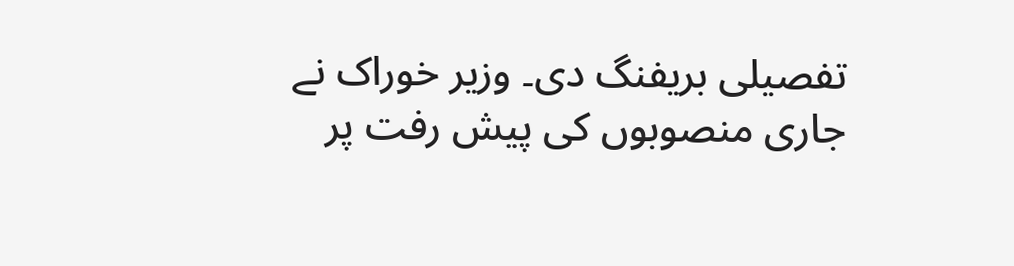تفصیلی بریفنگ دی۔ وزیر خوراک نے جاری منصوبوں کی پیش رفت پر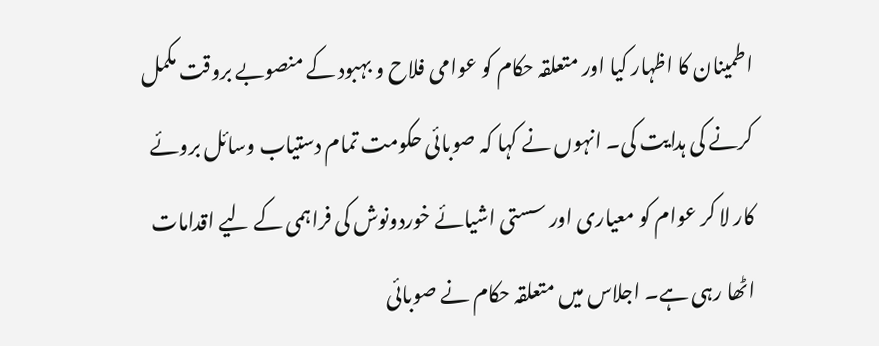اطمینان کا اظہار کیا اور متعلقہ حکام کو عوامی فلاح و بہبود کے منصوبے بروقت مکمل کرنے کی ہدایت کی۔ انہوں نے کہا کہ صوبائی حکومت تمام دستیاب وسائل بروئے کار لا کر عوام کو معیاری اور سستی اشیائے خوردونوش کی فراہمی کے لیے اقدامات اٹھا رہی ہے۔ اجلاس میں متعلقہ حکام نے صوبائی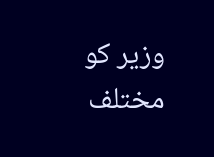وزیر کو مختلف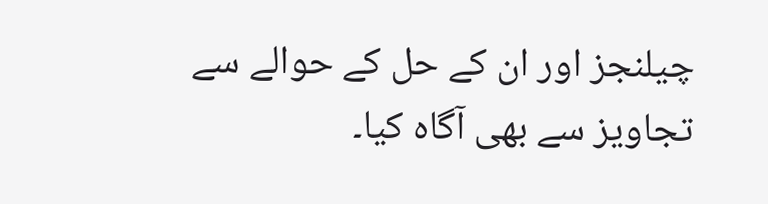چیلنجز اور ان کے حل کے حوالے سے تجاویز سے بھی آگاہ کیا۔